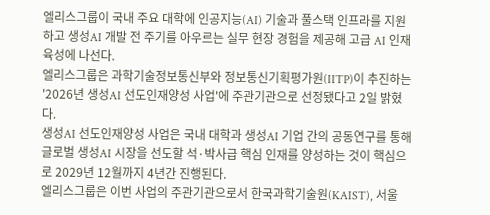엘리스그룹이 국내 주요 대학에 인공지능(AI) 기술과 풀스택 인프라를 지원하고 생성AI 개발 전 주기를 아우르는 실무 현장 경험을 제공해 고급 AI 인재 육성에 나선다.
엘리스그룹은 과학기술정보통신부와 정보통신기획평가원(IITP)이 추진하는 '2026년 생성AI 선도인재양성 사업'에 주관기관으로 선정됐다고 2일 밝혔다.
생성AI 선도인재양성 사업은 국내 대학과 생성AI 기업 간의 공동연구를 통해 글로벌 생성AI 시장을 선도할 석·박사급 핵심 인재를 양성하는 것이 핵심으로 2029년 12월까지 4년간 진행된다.
엘리스그룹은 이번 사업의 주관기관으로서 한국과학기술원(KAIST), 서울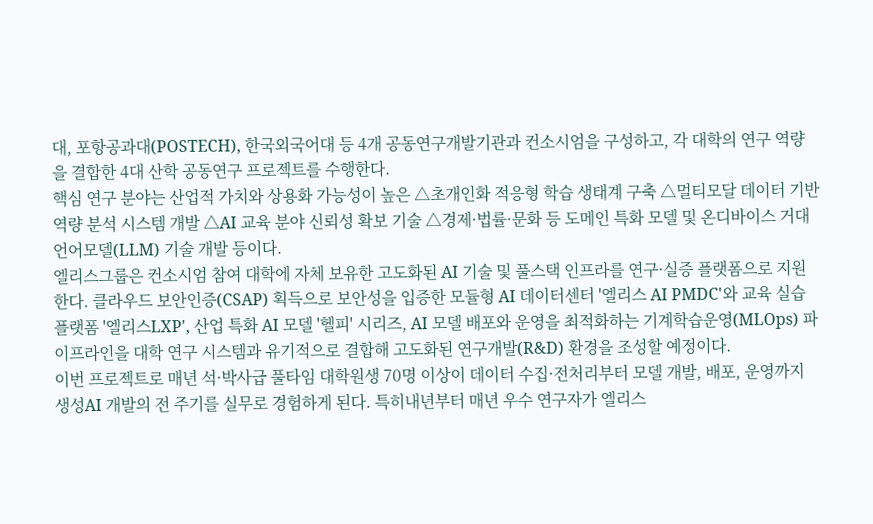대, 포항공과대(POSTECH), 한국외국어대 등 4개 공동연구개발기관과 컨소시엄을 구성하고, 각 대학의 연구 역량을 결합한 4대 산학 공동연구 프로젝트를 수행한다.
핵심 연구 분야는 산업적 가치와 상용화 가능성이 높은 △초개인화 적응형 학습 생태계 구축 △멀티모달 데이터 기반 역량 분석 시스템 개발 △AI 교육 분야 신뢰성 확보 기술 △경제·법률·문화 등 도메인 특화 모델 및 온디바이스 거대언어모델(LLM) 기술 개발 등이다.
엘리스그룹은 컨소시엄 참여 대학에 자체 보유한 고도화된 AI 기술 및 풀스택 인프라를 연구·실증 플랫폼으로 지원한다. 클라우드 보안인증(CSAP) 획득으로 보안성을 입증한 모듈형 AI 데이터센터 '엘리스 AI PMDC'와 교육 실습 플랫폼 '엘리스LXP', 산업 특화 AI 모델 '헬피' 시리즈, AI 모델 배포와 운영을 최적화하는 기계학습운영(MLOps) 파이프라인을 대학 연구 시스템과 유기적으로 결합해 고도화된 연구개발(R&D) 환경을 조성할 예정이다.
이번 프로젝트로 매년 석·박사급 풀타임 대학원생 70명 이상이 데이터 수집·전처리부터 모델 개발, 배포, 운영까지 생성AI 개발의 전 주기를 실무로 경험하게 된다. 특히내년부터 매년 우수 연구자가 엘리스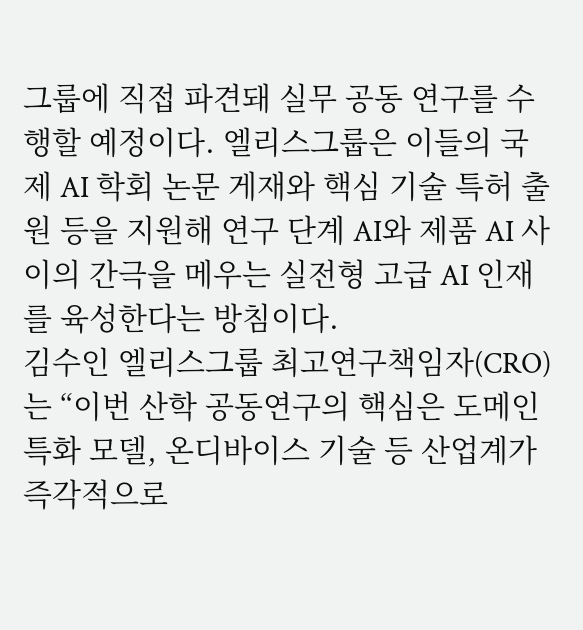그룹에 직접 파견돼 실무 공동 연구를 수행할 예정이다. 엘리스그룹은 이들의 국제 AI 학회 논문 게재와 핵심 기술 특허 출원 등을 지원해 연구 단계 AI와 제품 AI 사이의 간극을 메우는 실전형 고급 AI 인재를 육성한다는 방침이다.
김수인 엘리스그룹 최고연구책임자(CRO)는 “이번 산학 공동연구의 핵심은 도메인 특화 모델, 온디바이스 기술 등 산업계가 즉각적으로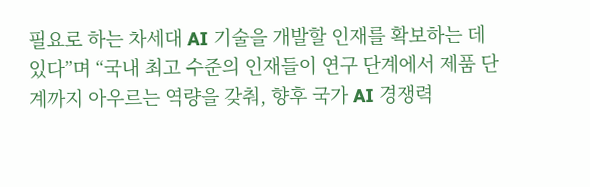필요로 하는 차세대 AI 기술을 개발할 인재를 확보하는 데 있다”며 “국내 최고 수준의 인재들이 연구 단계에서 제품 단계까지 아우르는 역량을 갖춰, 향후 국가 AI 경쟁력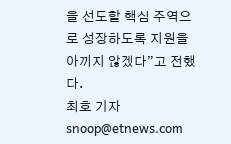을 선도할 핵심 주역으로 성장하도록 지원을 아끼지 않겠다”고 전했다.
최호 기자 snoop@etnews.com